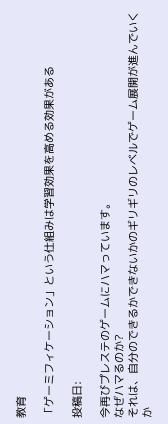教育

「ゲーミフィケーション」という仕組みは学習効果を高める効果がある

投稿日:

今再びプレステのゲームにハマっています。
なぜハマるのか?
それは、自分のできるかできないかのギリギリのレベルでゲーム展開が進んでいくか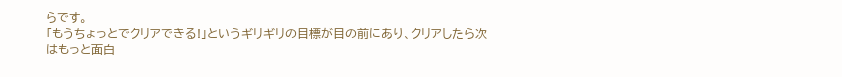らです。
「もうちょっとでクリアできる!」というギリギリの目標が目の前にあり、クリアしたら次はもっと面白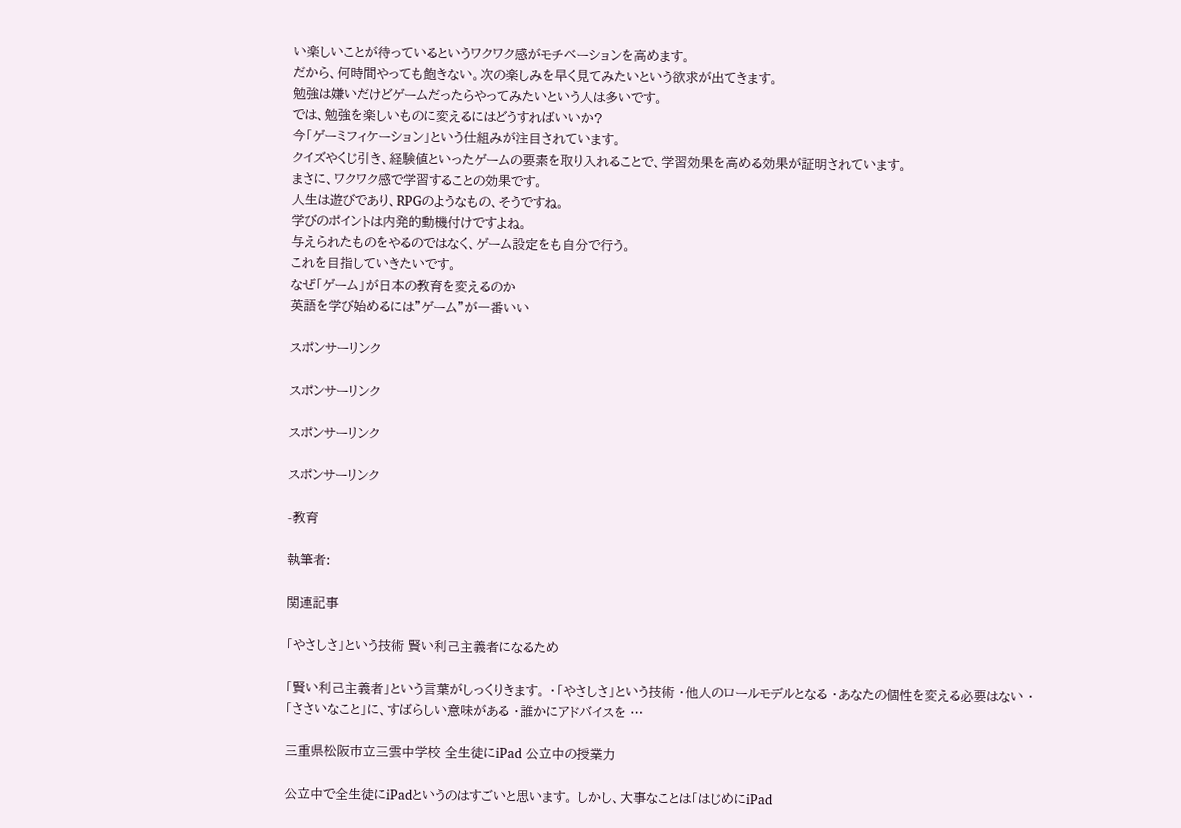い楽しいことが待っているというワクワク感がモチベーションを高めます。
だから、何時間やっても飽きない。次の楽しみを早く見てみたいという欲求が出てきます。
勉強は嫌いだけどゲームだったらやってみたいという人は多いです。
では、勉強を楽しいものに変えるにはどうすればいいか?
今「ゲーミフィケーション」という仕組みが注目されています。
クイズやくじ引き、経験値といったゲームの要素を取り入れることで、学習効果を高める効果が証明されています。
まさに、ワクワク感で学習することの効果です。
人生は遊びであり、RPGのようなもの、そうですね。
学びのポイントは内発的動機付けですよね。
与えられたものをやるのではなく、ゲーム設定をも自分で行う。
これを目指していきたいです。
なぜ「ゲーム」が日本の教育を変えるのか
英語を学び始めるには”ゲーム”が一番いい

スポンサーリンク

スポンサーリンク

スポンサーリンク

スポンサーリンク

-教育

執筆者:

関連記事

「やさしさ」という技術 賢い利己主義者になるため

「賢い利己主義者」という言葉がしっくりきます。 ・「やさしさ」という技術 ・他人のロールモデルとなる ・あなたの個性を変える必要はない ・「ささいなこと」に、すばらしい意味がある ・誰かにアドバイスを …

三重県松阪市立三雲中学校 全生徒にiPad 公立中の授業力

公立中で全生徒にiPadというのはすごいと思います。 しかし、大事なことは「はじめにiPad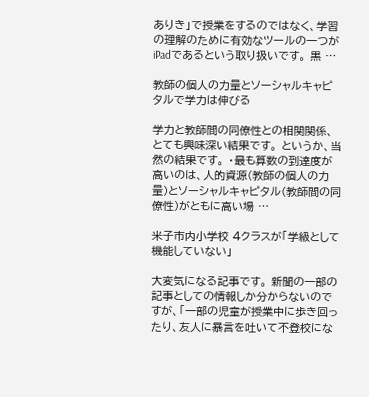ありき」で授業をするのではなく、学習の理解のために有効なツールの一つがiPadであるという取り扱いです。 黒 …

教師の個人の力量とソーシャルキャピタルで学力は伸びる

学力と教師間の同僚性との相関関係、とても興味深い結果です。 というか、当然の結果です。 ・最も算数の到達度が高いのは、人的資源(教師の個人の力量)とソーシャルキャピタル(教師間の同僚性)がともに高い場 …

米子市内小学校 4クラスが「学級として機能していない」

大変気になる記事です。 新聞の一部の記事としての情報しか分からないのですが、「一部の児童が授業中に歩き回ったり、友人に暴言を吐いて不登校にな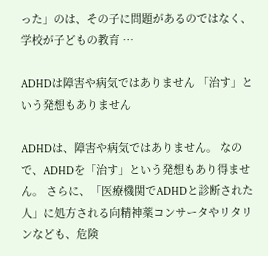った」のは、その子に問題があるのではなく、学校が子どもの教育 …

ADHDは障害や病気ではありません 「治す」という発想もありません

ADHDは、障害や病気ではありません。 なので、ADHDを「治す」という発想もあり得ません。 さらに、「医療機関でADHDと診断された人」に処方される向精神薬コンサータやリタリンなども、危険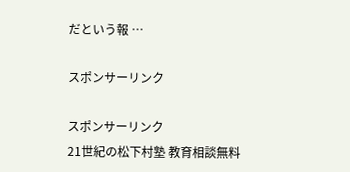だという報 …

スポンサーリンク

スポンサーリンク
21世紀の松下村塾 教育相談無料